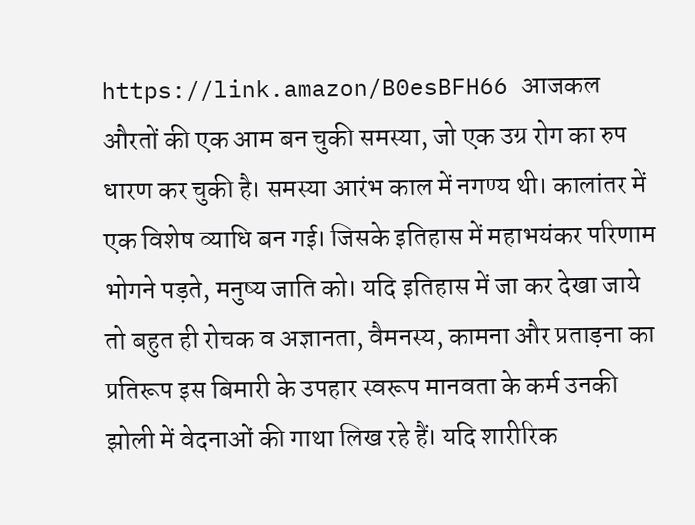https://link.amazon/B0esBFH66 आजकल औरतों की एक आम बन चुकी समस्या, जो एक उग्र रोग का रुप धारण कर चुकी है। समस्या आरंभ काल में नगण्य थी। कालांतर में एक विशेष व्याधि बन गई। जिसके इतिहास में महाभयंकर परिणाम भोगने पड़ते, मनुष्य जाति को। यदि इतिहास में जा कर देखा जाये तो बहुत ही रोचक व अज्ञानता, वैमनस्य, कामना और प्रताड़ना का प्रतिरूप इस बिमारी के उपहार स्वरूप मानवता के कर्म उनकी झोली में वेदनाओं की गाथा लिख रहे हैं। यदि शारीरिक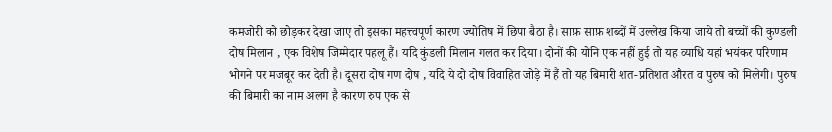कमजोरी को छोड़कर देखा जाए तो इसका महत्त्वपूर्ण कारण ज्योतिष में छिपा बैठा है। साफ़ साफ़ शब्दों में उल्लेख किया जाये तो बच्चों की कुण्डली दोष मिलान , एक विशेष जिम्मेदार पहलू हैं। यदि कुंडली मिलान गलत कर दिया। दोनों की योनि एक नहीं हुई तो यह व्याधि यहां भयंकर परिणाम भोगने पर मजबूर कर देती है। दूसरा दोष गण दोष , यदि ये दो दोष विवाहित जोड़े में हैं तो यह बिमारी शत-प्रतिशत औरत व पुरुष को मिलेगी। पुरुष की बिमारी का नाम अलग है कारण रुप एक से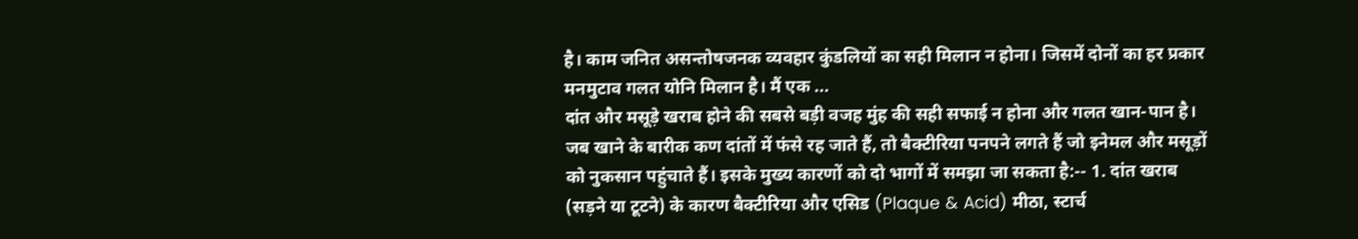है। काम जनित असन्तोषजनक व्यवहार कुंडलियों का सही मिलान न होना। जिसमें दोनों का हर प्रकार मनमुटाव गलत योनि मिलान है। मैं एक ...
दांत और मसूड़े खराब होने की सबसे बड़ी वजह मुंह की सही सफाई न होना और गलत खान-पान है। जब खाने के बारीक कण दांतों में फंसे रह जाते हैं, तो बैक्टीरिया पनपने लगते हैं जो इनेमल और मसूड़ों को नुकसान पहुंचाते हैं। इसके मुख्य कारणों को दो भागों में समझा जा सकता है:-- 1. दांत खराब (सड़ने या टूटने) के कारण बैक्टीरिया और एसिड (Plaque & Acid) मीठा, स्टार्च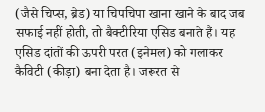(जैसे चिप्स, ब्रेड) या चिपचिपा खाना खाने के बाद जब सफाई नहीं होती, तो बैक्टीरिया एसिड बनाते हैं। यह एसिड दांतों की ऊपरी परत (इनेमल) को गलाकर कैविटी (कीड़ा) बना देता है। जरूरत से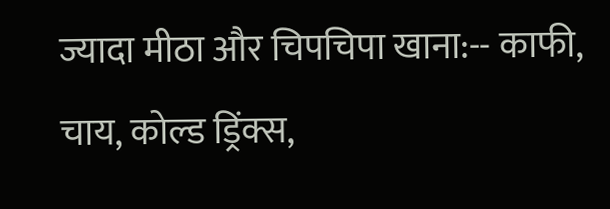ज्यादा मीठा और चिपचिपा खाना:-- काफी, चाय, कोल्ड ड्रिंक्स,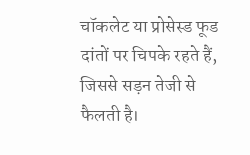चॉकलेट या प्रोसेस्ड फूड दांतों पर चिपके रहते हैं, जिससे सड़न तेजी से फैलती है।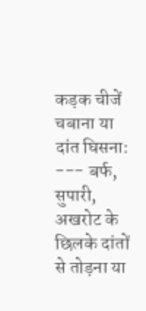कड़क चीजें चबाना या दांत घिसना: --- बर्फ, सुपारी, अखरोट के छिलके दांतों से तोड़ना या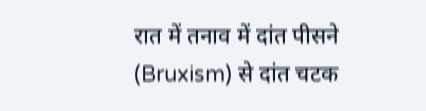रात में तनाव में दांत पीसने (Bruxism) से दांत चटक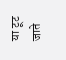या टूट जाते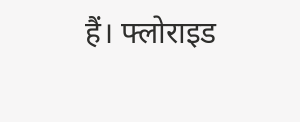हैं। फ्लोराइड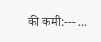की कमी:--- ...